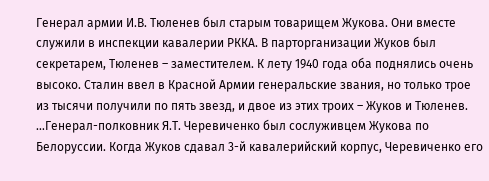Генерал армии И.В. Тюленев был старым товарищем Жукова. Они вместе служили в инспекции кавалерии РККА. В парторганизации Жуков был секретарем, Тюленев – заместителем. К лету 1940 года оба поднялись очень высоко. Сталин ввел в Красной Армии генеральские звания, но только трое из тысячи получили по пять звезд, и двое из этих троих – Жуков и Тюленев.
…Генерал-полковник Я.Т. Черевиченко был сослуживцем Жукова по Белоруссии. Когда Жуков сдавал 3-й кавалерийский корпус, Черевиченко его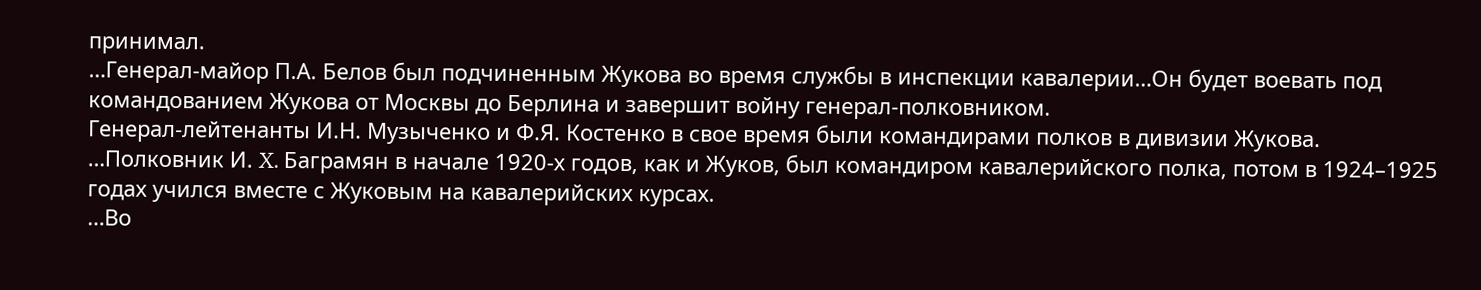принимал.
…Генерал-майор П.А. Белов был подчиненным Жукова во время службы в инспекции кавалерии…Он будет воевать под командованием Жукова от Москвы до Берлина и завершит войну генерал-полковником.
Генерал-лейтенанты И.Н. Музыченко и Ф.Я. Костенко в свое время были командирами полков в дивизии Жукова.
…Полковник И. X. Баграмян в начале 1920-х годов, как и Жуков, был командиром кавалерийского полка, потом в 1924–1925 годах учился вместе с Жуковым на кавалерийских курсах.
…Во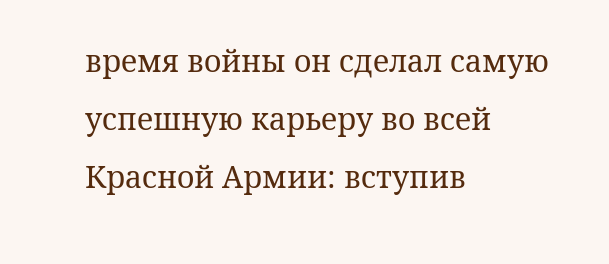время войны он сделал самую успешную карьеру во всей Красной Армии: вступив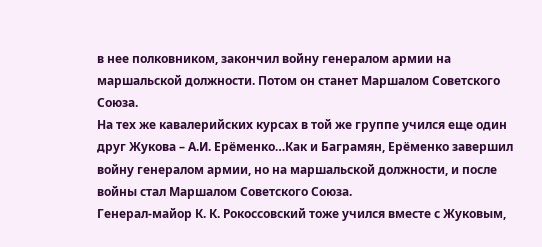в нее полковником, закончил войну генералом армии на маршальской должности. Потом он станет Маршалом Советского Союза.
На тех же кавалерийских курсах в той же группе учился еще один друг Жукова – А.И. Ерёменко…Как и Баграмян, Ерёменко завершил войну генералом армии, но на маршальской должности, и после войны стал Маршалом Советского Союза.
Генерал-майор К. К. Рокоссовский тоже учился вместе с Жуковым,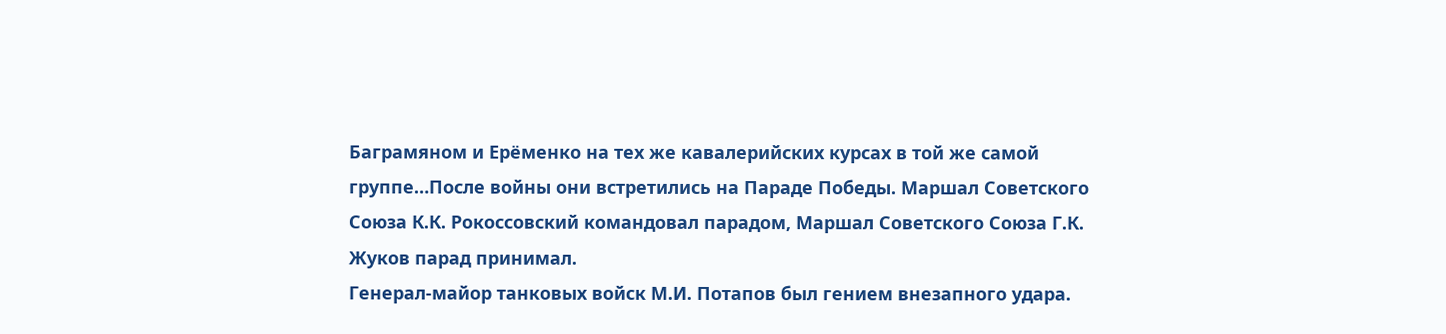Баграмяном и Ерёменко на тех же кавалерийских курсах в той же самой группе…После войны они встретились на Параде Победы. Маршал Советского Союза К.К. Рокоссовский командовал парадом, Маршал Советского Союза Г.К. Жуков парад принимал.
Генерал-майор танковых войск М.И. Потапов был гением внезапного удара.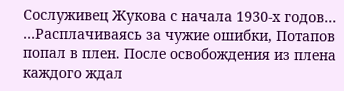Сослуживец Жукова с начала 1930-х годов…
…Расплачиваясь за чужие ошибки, Потапов попал в плен. После освобождения из плена каждого ждал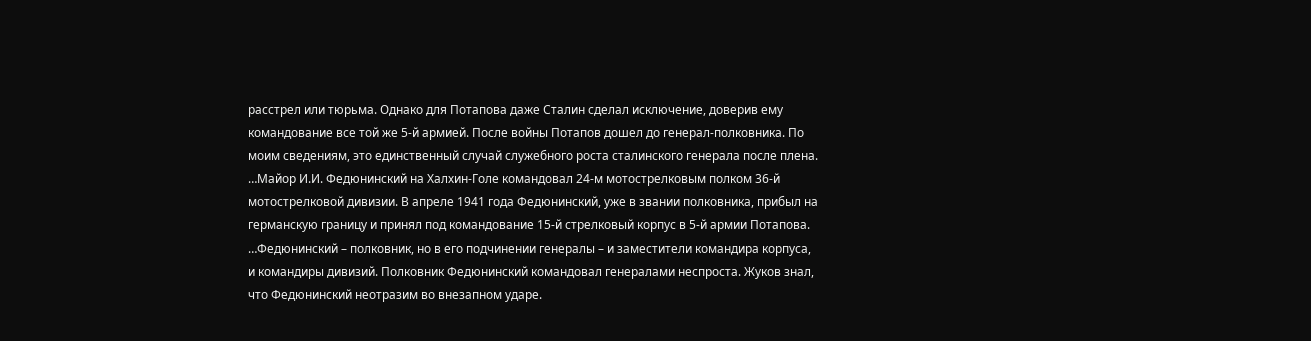расстрел или тюрьма. Однако для Потапова даже Сталин сделал исключение, доверив ему командование все той же 5-й армией. После войны Потапов дошел до генерал-полковника. По моим сведениям, это единственный случай служебного роста сталинского генерала после плена.
…Майор И.И. Федюнинский на Халхин-Голе командовал 24-м мотострелковым полком 36-й мотострелковой дивизии. В апреле 1941 года Федюнинский, уже в звании полковника, прибыл на германскую границу и принял под командование 15-й стрелковый корпус в 5-й армии Потапова.
…Федюнинский – полковник, но в его подчинении генералы – и заместители командира корпуса, и командиры дивизий. Полковник Федюнинский командовал генералами неспроста. Жуков знал, что Федюнинский неотразим во внезапном ударе.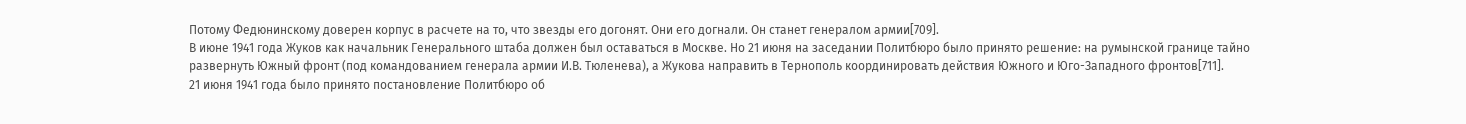Потому Федюнинскому доверен корпус в расчете на то, что звезды его догонят. Они его догнали. Он станет генералом армии[709].
В июне 1941 года Жуков как начальник Генерального штаба должен был оставаться в Москве. Но 21 июня на заседании Политбюро было принято решение: на румынской границе тайно развернуть Южный фронт (под командованием генерала армии И.В. Тюленева), а Жукова направить в Тернополь координировать действия Южного и Юго-Западного фронтов[711].
21 июня 1941 года было принято постановление Политбюро об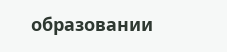образовании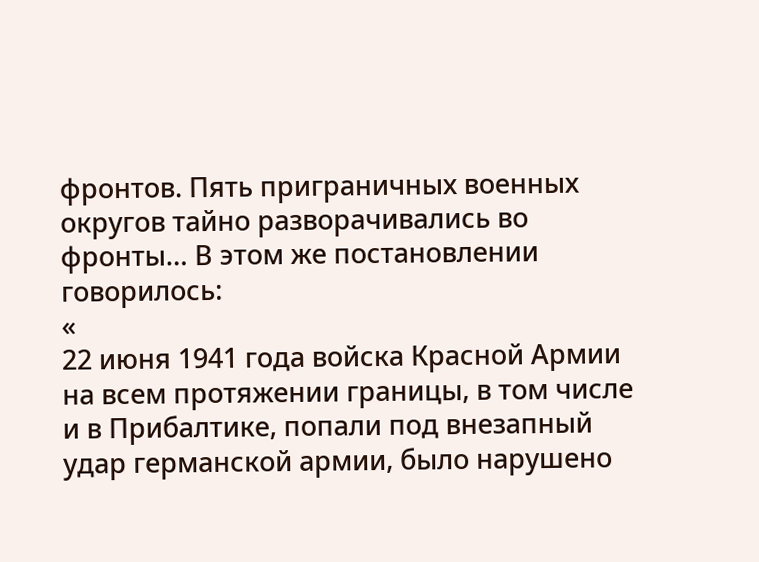фронтов. Пять приграничных военных округов тайно разворачивались во фронты… В этом же постановлении говорилось:
«
22 июня 1941 года войска Красной Армии на всем протяжении границы, в том числе и в Прибалтике, попали под внезапный удар германской армии, было нарушено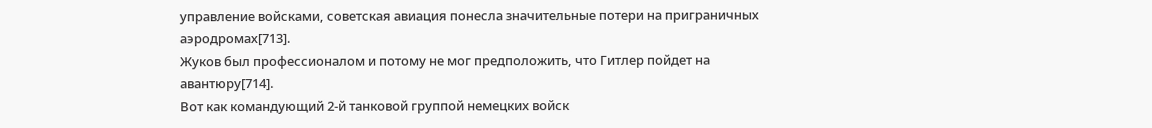управление войсками, советская авиация понесла значительные потери на приграничных аэродромах[713].
Жуков был профессионалом и потому не мог предположить, что Гитлер пойдет на авантюру[714].
Вот как командующий 2-й танковой группой немецких войск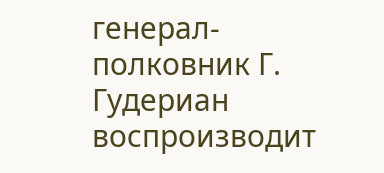генерал-полковник Г. Гудериан воспроизводит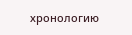хронологию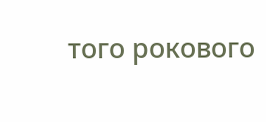того рокового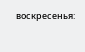воскресенья: